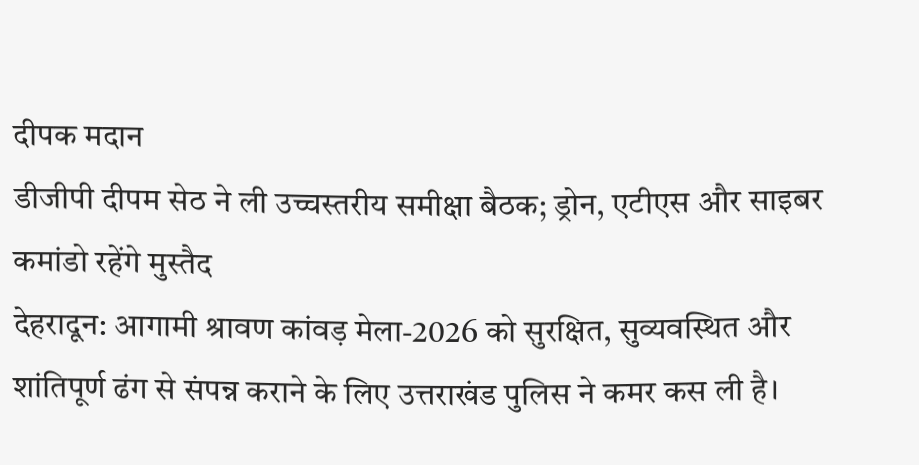दीपक मदान
डीजीपी दीपम सेठ ने ली उच्चस्तरीय समीक्षा बैठक; ड्रोन, एटीएस और साइबर कमांडो रहेंगे मुस्तैद
देहरादून: आगामी श्रावण कांवड़ मेला-2026 को सुरक्षित, सुव्यवस्थित और शांतिपूर्ण ढंग से संपन्न कराने के लिए उत्तराखंड पुलिस ने कमर कस ली है।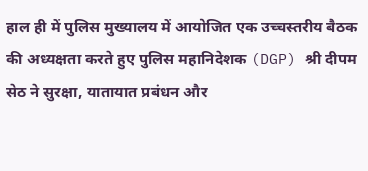हाल ही में पुलिस मुख्यालय में आयोजित एक उच्चस्तरीय बैठक की अध्यक्षता करते हुए पुलिस महानिदेशक (DGP) श्री दीपम सेठ ने सुरक्षा, यातायात प्रबंधन और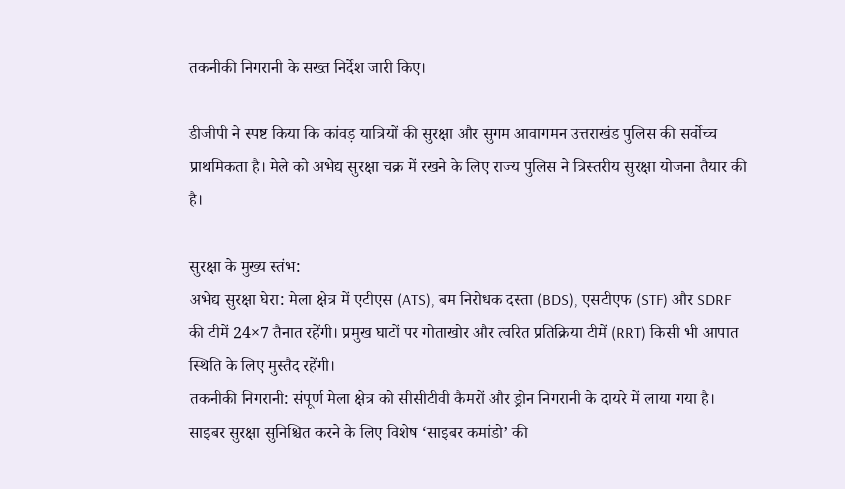तकनीकी निगरानी के सख्त निर्देश जारी किए।

डीजीपी ने स्पष्ट किया कि कांवड़ यात्रियों की सुरक्षा और सुगम आवागमन उत्तराखंड पुलिस की सर्वोच्च प्राथमिकता है। मेले को अभेद्य सुरक्षा चक्र में रखने के लिए राज्य पुलिस ने त्रिस्तरीय सुरक्षा योजना तैयार की है।

सुरक्षा के मुख्य स्तंभ:
अभेद्य सुरक्षा घेरा: मेला क्षेत्र में एटीएस (ATS), बम निरोधक दस्ता (BDS), एसटीएफ (STF) और SDRF की टीमें 24×7 तैनात रहेंगी। प्रमुख घाटों पर गोताखोर और त्वरित प्रतिक्रिया टीमें (RRT) किसी भी आपात स्थिति के लिए मुस्तैद रहेंगी।
तकनीकी निगरानी: संपूर्ण मेला क्षेत्र को सीसीटीवी कैमरों और ड्रोन निगरानी के दायरे में लाया गया है। साइबर सुरक्षा सुनिश्चित करने के लिए विशेष ‘साइबर कमांडो’ की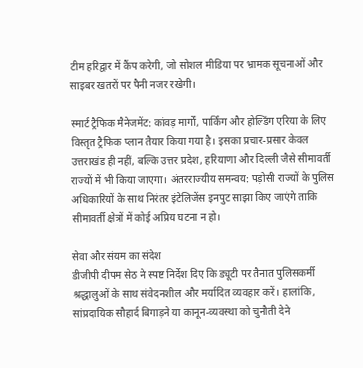टीम हरिद्वार में कैंप करेगी, जो सोशल मीडिया पर भ्रामक सूचनाओं और साइबर खतरों पर पैनी नजर रखेगी।

स्मार्ट ट्रैफिक मैनेजमेंट: कांवड़ मार्गों, पार्किंग और होल्डिंग एरिया के लिए विस्तृत ट्रैफिक प्लान तैयार किया गया है। इसका प्रचार-प्रसार केवल उत्तराखंड ही नहीं, बल्कि उत्तर प्रदेश, हरियाणा और दिल्ली जैसे सीमावर्ती राज्यों में भी किया जाएगा। अंतरराज्यीय समन्वय: पड़ोसी राज्यों के पुलिस अधिकारियों के साथ निरंतर इंटेलिजेंस इनपुट साझा किए जाएंगे ताकि सीमावर्ती क्षेत्रों में कोई अप्रिय घटना न हो।

सेवा और संयम का संदेश
डीजीपी दीपम सेठ ने स्पष्ट निर्देश दिए कि ड्यूटी पर तैनात पुलिसकर्मी श्रद्धालुओं के साथ संवेदनशील और मर्यादित व्यवहार करें। हालांकि, सांप्रदायिक सौहार्द बिगाड़ने या कानून-व्यवस्था को चुनौती देने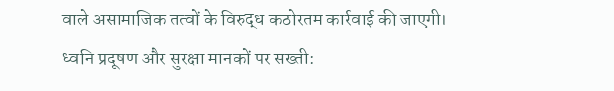वाले असामाजिक तत्वों के विरुद्ध कठोरतम कार्रवाई की जाएगी।
ध्वनि प्रदूषण और सुरक्षा मानकों पर सख्ती: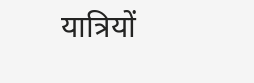यात्रियों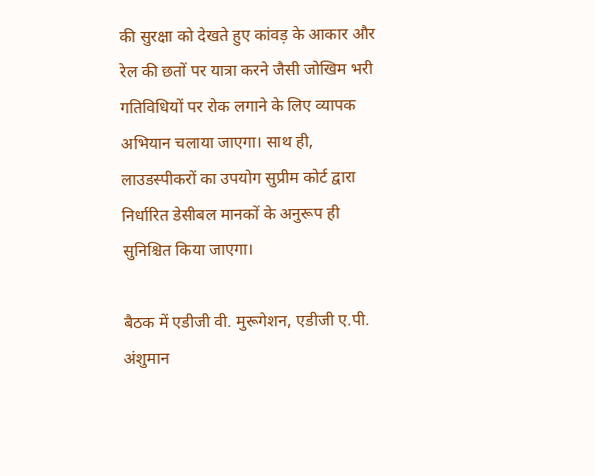की सुरक्षा को देखते हुए कांवड़ के आकार और रेल की छतों पर यात्रा करने जैसी जोखिम भरी गतिविधियों पर रोक लगाने के लिए व्यापक अभियान चलाया जाएगा। साथ ही, लाउडस्पीकरों का उपयोग सुप्रीम कोर्ट द्वारा निर्धारित डेसीबल मानकों के अनुरूप ही सुनिश्चित किया जाएगा।

बैठक में एडीजी वी. मुरूगेशन, एडीजी ए.पी. अंशुमान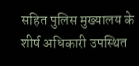सहित पुलिस मुख्यालय के शीर्ष अधिकारी उपस्थित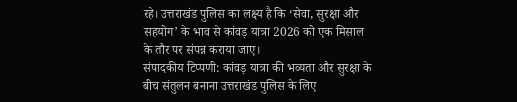रहे। उत्तराखंड पुलिस का लक्ष्य है कि ‘सेवा, सुरक्षा और सहयोग’ के भाव से कांवड़ यात्रा 2026 को एक मिसाल के तौर पर संपन्न कराया जाए।
संपादकीय टिप्पणी: कांवड़ यात्रा की भव्यता और सुरक्षा के बीच संतुलन बनाना उत्तराखंड पुलिस के लिए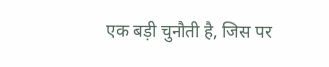एक बड़ी चुनौती है, जिस पर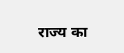राज्य का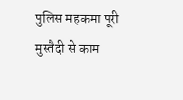पुलिस महकमा पूरी मुस्तैदी से काम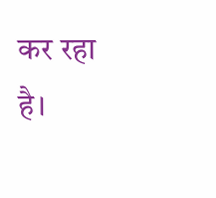कर रहा है।